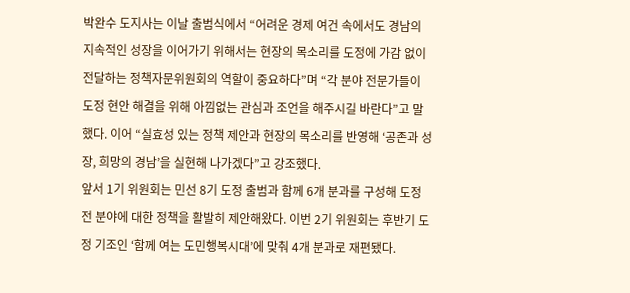박완수 도지사는 이날 출범식에서 “어려운 경제 여건 속에서도 경남의 지속적인 성장을 이어가기 위해서는 현장의 목소리를 도정에 가감 없이 전달하는 정책자문위원회의 역할이 중요하다”며 “각 분야 전문가들이 도정 현안 해결을 위해 아낌없는 관심과 조언을 해주시길 바란다”고 말했다. 이어 “실효성 있는 정책 제안과 현장의 목소리를 반영해 ‘공존과 성장, 희망의 경남’을 실현해 나가겠다”고 강조했다.
앞서 1기 위원회는 민선 8기 도정 출범과 함께 6개 분과를 구성해 도정 전 분야에 대한 정책을 활발히 제안해왔다. 이번 2기 위원회는 후반기 도정 기조인 ‘함께 여는 도민행복시대’에 맞춰 4개 분과로 재편됐다.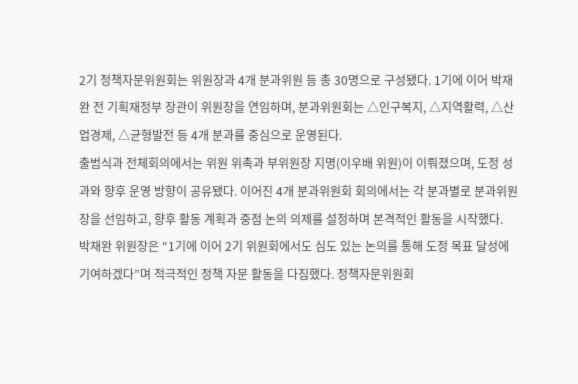2기 정책자문위원회는 위원장과 4개 분과위원 등 총 30명으로 구성됐다. 1기에 이어 박재완 전 기획재정부 장관이 위원장을 연임하며, 분과위원회는 △인구복지, △지역활력, △산업경제, △균형발전 등 4개 분과를 중심으로 운영된다.
출범식과 전체회의에서는 위원 위촉과 부위원장 지명(이우배 위원)이 이뤄졌으며, 도정 성과와 향후 운영 방향이 공유됐다. 이어진 4개 분과위원회 회의에서는 각 분과별로 분과위원장을 선임하고, 향후 활동 계획과 중점 논의 의제를 설정하며 본격적인 활동을 시작했다.
박재완 위원장은 “1기에 이어 2기 위원회에서도 심도 있는 논의를 통해 도정 목표 달성에 기여하겠다”며 적극적인 정책 자문 활동을 다짐했다. 정책자문위원회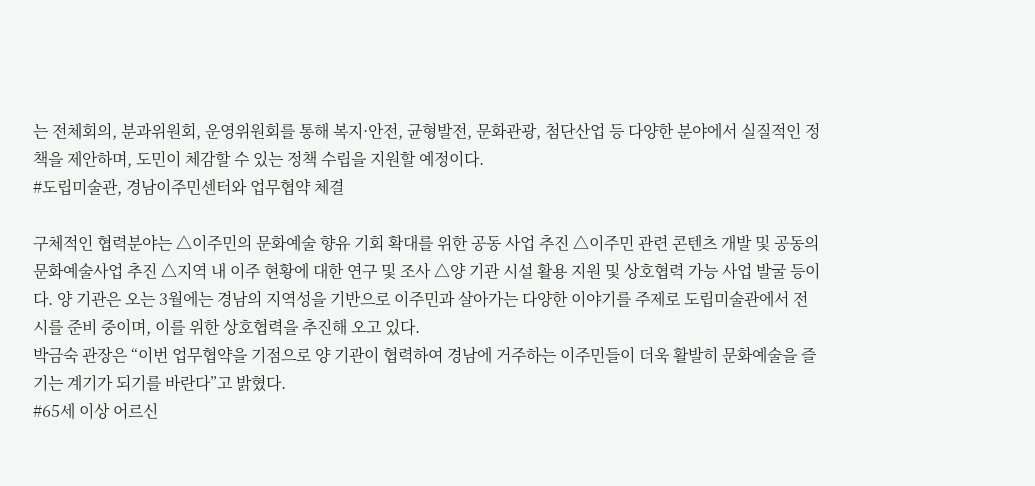는 전체회의, 분과위원회, 운영위원회를 통해 복지·안전, 균형발전, 문화관광, 첨단산업 등 다양한 분야에서 실질적인 정책을 제안하며, 도민이 체감할 수 있는 정책 수립을 지원할 예정이다.
#도립미술관, 경남이주민센터와 업무협약 체결

구체적인 협력분야는 △이주민의 문화예술 향유 기회 확대를 위한 공동 사업 추진 △이주민 관련 콘텐츠 개발 및 공동의 문화예술사업 추진 △지역 내 이주 현황에 대한 연구 및 조사 △양 기관 시설 활용 지원 및 상호협력 가능 사업 발굴 등이다. 양 기관은 오는 3월에는 경남의 지역성을 기반으로 이주민과 살아가는 다양한 이야기를 주제로 도립미술관에서 전시를 준비 중이며, 이를 위한 상호협력을 추진해 오고 있다.
박금숙 관장은 “이번 업무협약을 기점으로 양 기관이 협력하여 경남에 거주하는 이주민들이 더욱 활발히 문화예술을 즐기는 계기가 되기를 바란다”고 밝혔다.
#65세 이상 어르신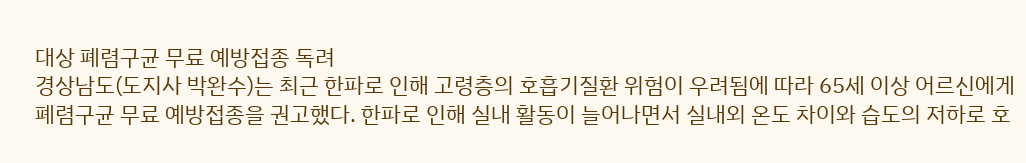대상 폐렴구균 무료 예방접종 독려
경상남도(도지사 박완수)는 최근 한파로 인해 고령층의 호흡기질환 위험이 우려됨에 따라 65세 이상 어르신에게 폐렴구균 무료 예방접종을 권고했다. 한파로 인해 실내 활동이 늘어나면서 실내외 온도 차이와 습도의 저하로 호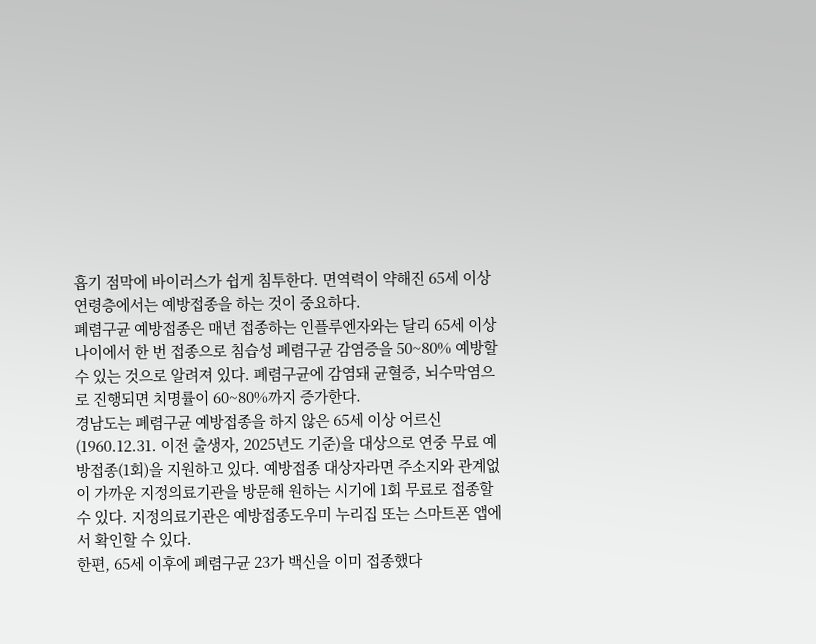흡기 점막에 바이러스가 쉽게 침투한다. 면역력이 약해진 65세 이상 연령층에서는 예방접종을 하는 것이 중요하다.
폐렴구균 예방접종은 매년 접종하는 인플루엔자와는 달리 65세 이상 나이에서 한 번 접종으로 침습성 폐렴구균 감염증을 50~80% 예방할 수 있는 것으로 알려져 있다. 폐렴구균에 감염돼 균혈증, 뇌수막염으로 진행되면 치명률이 60~80%까지 증가한다.
경남도는 폐렴구균 예방접종을 하지 않은 65세 이상 어르신(1960.12.31. 이전 출생자, 2025년도 기준)을 대상으로 연중 무료 예방접종(1회)을 지원하고 있다. 예방접종 대상자라면 주소지와 관계없이 가까운 지정의료기관을 방문해 원하는 시기에 1회 무료로 접종할 수 있다. 지정의료기관은 예방접종도우미 누리집 또는 스마트폰 앱에서 확인할 수 있다.
한편, 65세 이후에 폐렴구균 23가 백신을 이미 접종했다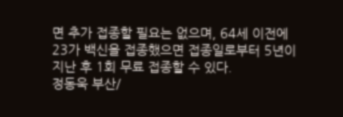면 추가 접종할 필요는 없으며, 64세 이전에 23가 백신을 접종했으면 접종일로부터 5년이 지난 후 1회 무료 접종할 수 있다.
정동욱 부산/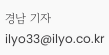경남 기자 ilyo33@ilyo.co.kr